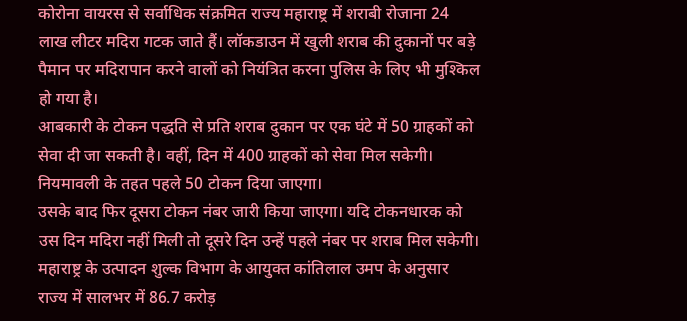कोरोना वायरस से सर्वाधिक संक्रमित राज्य महाराष्ट्र में शराबी रोजाना 24 लाख लीटर मदिरा गटक जाते हैं। लॉकडाउन में खुली शराब की दुकानों पर बड़े पैमान पर मदिरापान करने वालों को नियंत्रित करना पुलिस के लिए भी मुश्किल हो गया है।
आबकारी के टोकन पद्धति से प्रति शराब दुकान पर एक घंटे में 50 ग्राहकों को सेवा दी जा सकती है। वहीं, दिन में 400 ग्राहकों को सेवा मिल सकेगी। नियमावली के तहत पहले 50 टोकन दिया जाएगा।
उसके बाद फिर दूसरा टोकन नंबर जारी किया जाएगा। यदि टोकनधारक को उस दिन मदिरा नहीं मिली तो दूसरे दिन उन्हें पहले नंबर पर शराब मिल सकेगी।
महाराष्ट्र के उत्पादन शुल्क विभाग के आयुक्त कांतिलाल उमप के अनुसार राज्य में सालभर में 86.7 करोड़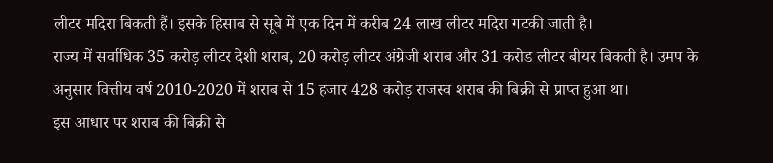लीटर मदिरा बिकती हैं। इसके हिसाब से सूबे में एक दिन में करीब 24 लाख लीटर मदिरा गटकी जाती है।
राज्य में सर्वाधिक 35 करोड़ लीटर देशी शराब, 20 करोड़ लीटर अंग्रेजी शराब और 31 करोड लीटर बीयर बिकती है। उमप के अनुसार वित्तीय वर्ष 2010-2020 में शराब से 15 हजार 428 करोड़ राजस्व शराब की बिक्री से प्राप्त हुआ था।
इस आधार पर शराब की बिक्री से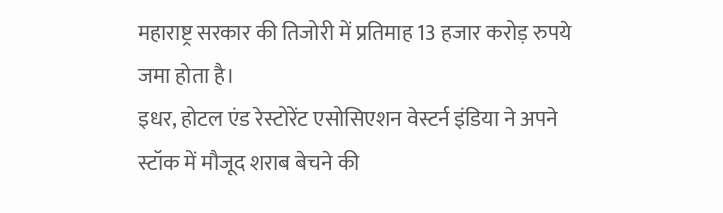महाराष्ट्र सरकार की तिजोरी में प्रतिमाह 13 हजार करोड़ रुपये जमा होता है।
इधर, होटल एंड रेस्टोरेंट एसोसिएशन वेस्टर्न इंडिया ने अपने स्टॉक में मौजूद शराब बेचने की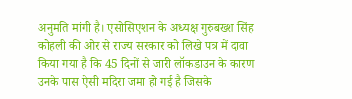अनुमति मांगी है। एसोसिएशन के अध्यक्ष गुरुबख्श सिंह कोहली की ओर से राज्य सरकार को लिखे पत्र में दावा किया गया है कि 45 दिनों से जारी लॉकडाउन के कारण उनके पास ऐसी मदिरा जमा हो गई है जिसके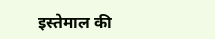इस्तेमाल की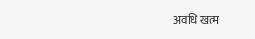अवधि खत्म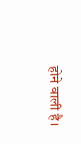होने वाली है।